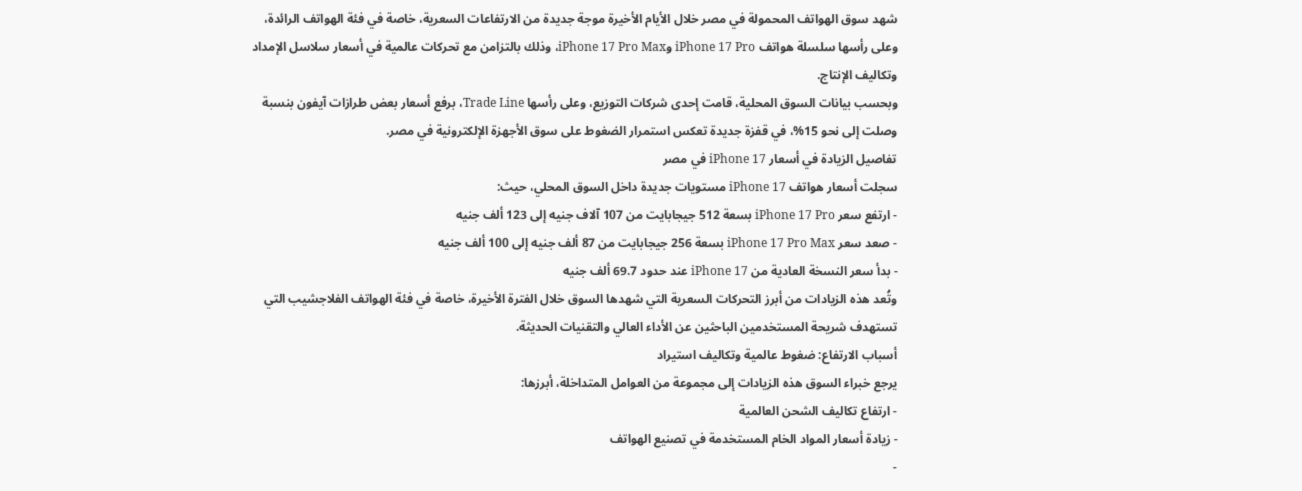شهد سوق الهواتف المحمولة في مصر خلال الأيام الأخيرة موجة جديدة من الارتفاعات السعرية، خاصة في فئة الهواتف الرائدة، وعلى رأسها سلسلة هواتف iPhone 17 Pro وiPhone 17 Pro Max، وذلك بالتزامن مع تحركات عالمية في أسعار سلاسل الإمداد وتكاليف الإنتاج.
وبحسب بيانات السوق المحلية، قامت إحدى شركات التوزيع، وعلى رأسها Trade Line، برفع أسعار بعض طرازات آيفون بنسبة وصلت إلى نحو 15%، في قفزة جديدة تعكس استمرار الضغوط على سوق الأجهزة الإلكترونية في مصر.
تفاصيل الزيادة في أسعار iPhone 17 في مصر
سجلت أسعار هواتف iPhone 17 مستويات جديدة داخل السوق المحلي، حيث:
- ارتفع سعر iPhone 17 Pro بسعة 512 جيجابايت من 107 آلاف جنيه إلى 123 ألف جنيه
- صعد سعر iPhone 17 Pro Max بسعة 256 جيجابايت من 87 ألف جنيه إلى 100 ألف جنيه
- بدأ سعر النسخة العادية من iPhone 17 عند حدود 69.7 ألف جنيه
وتُعد هذه الزيادات من أبرز التحركات السعرية التي شهدها السوق خلال الفترة الأخيرة، خاصة في فئة الهواتف الفلاجشيب التي تستهدف شريحة المستخدمين الباحثين عن الأداء العالي والتقنيات الحديثة.
أسباب الارتفاع: ضغوط عالمية وتكاليف استيراد
يرجع خبراء السوق هذه الزيادات إلى مجموعة من العوامل المتداخلة، أبرزها:
- ارتفاع تكاليف الشحن العالمية
- زيادة أسعار المواد الخام المستخدمة في تصنيع الهواتف
-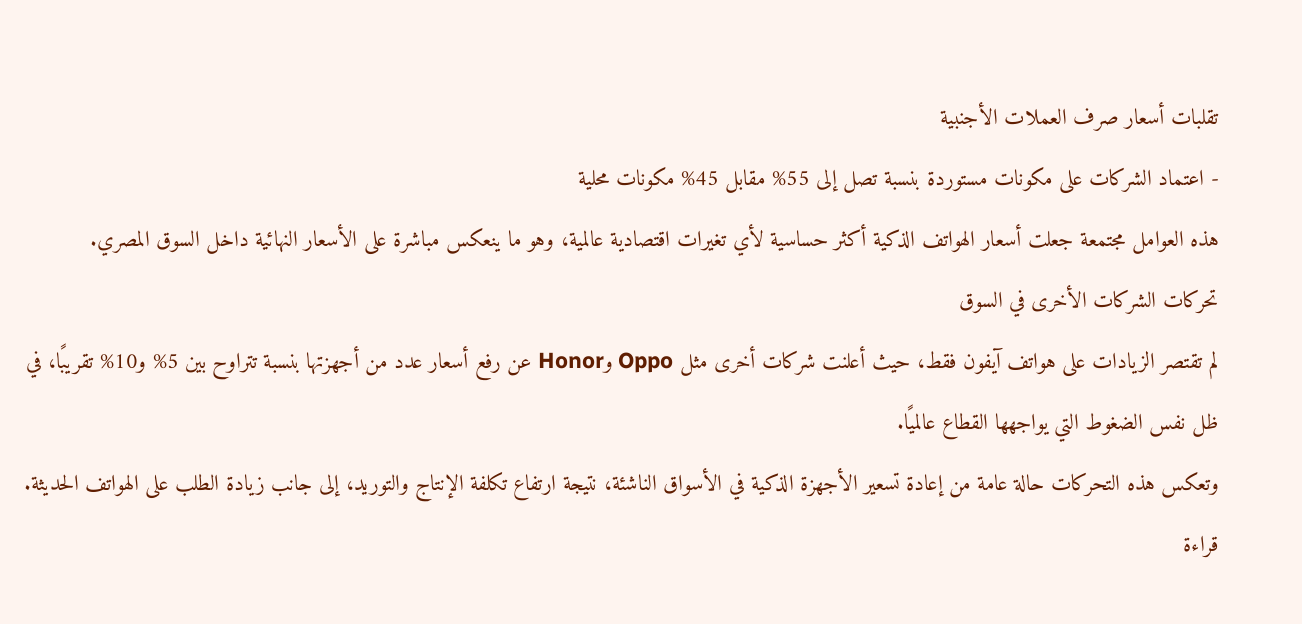تقلبات أسعار صرف العملات الأجنبية
- اعتماد الشركات على مكونات مستوردة بنسبة تصل إلى 55% مقابل 45% مكونات محلية
هذه العوامل مجتمعة جعلت أسعار الهواتف الذكية أكثر حساسية لأي تغيرات اقتصادية عالمية، وهو ما ينعكس مباشرة على الأسعار النهائية داخل السوق المصري.
تحركات الشركات الأخرى في السوق
لم تقتصر الزيادات على هواتف آيفون فقط، حيث أعلنت شركات أخرى مثل Oppo وHonor عن رفع أسعار عدد من أجهزتها بنسبة تتراوح بين 5% و10% تقريبًا، في ظل نفس الضغوط التي يواجهها القطاع عالميًا.
وتعكس هذه التحركات حالة عامة من إعادة تسعير الأجهزة الذكية في الأسواق الناشئة، نتيجة ارتفاع تكلفة الإنتاج والتوريد، إلى جانب زيادة الطلب على الهواتف الحديثة.
قراءة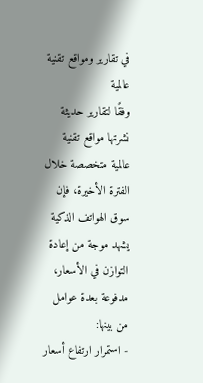في تقارير ومواقع تقنية عالمية
وفقًا لتقارير حديثة نشرتها مواقع تقنية عالمية متخصصة خلال الفترة الأخيرة، فإن سوق الهواتف الذكية يشهد موجة من إعادة التوازن في الأسعار، مدفوعة بعدة عوامل من بينها:
- استمرار ارتفاع أسعار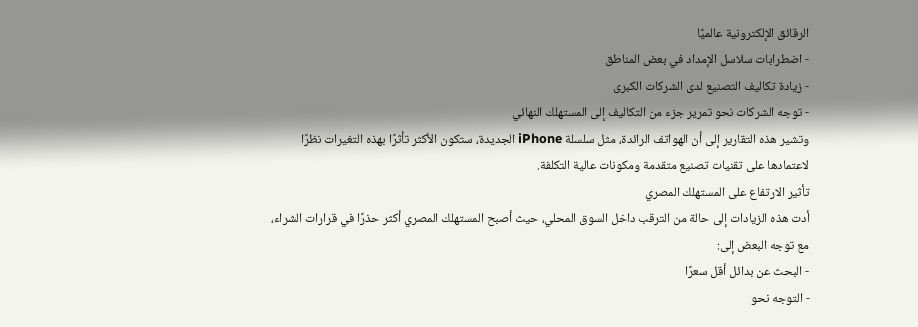الرقائق الإلكترونية عالميًا
- اضطرابات سلاسل الإمداد في بعض المناطق
- زيادة تكاليف التصنيع لدى الشركات الكبرى
- توجه الشركات نحو تمرير جزء من التكاليف إلى المستهلك النهائي
وتشير هذه التقارير إلى أن الهواتف الرائدة، مثل سلسلة iPhone الجديدة، ستكون الأكثر تأثرًا بهذه التغيرات نظرًا لاعتمادها على تقنيات تصنيع متقدمة ومكونات عالية التكلفة.
تأثير الارتفاع على المستهلك المصري
أدت هذه الزيادات إلى حالة من الترقب داخل السوق المحلي، حيث أصبح المستهلك المصري أكثر حذرًا في قرارات الشراء، مع توجه البعض إلى:
- البحث عن بدائل أقل سعرًا
- التوجه نحو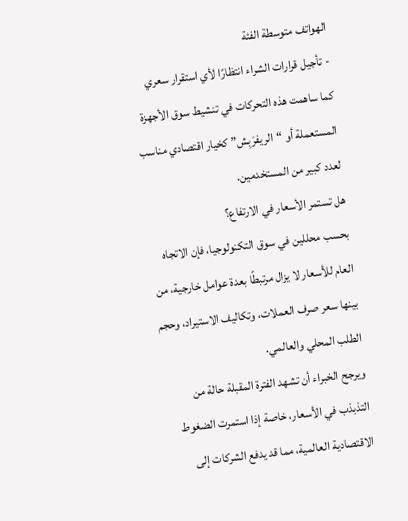الهواتف متوسطة الفئة
- تأجيل قرارات الشراء انتظارًا لأي استقرار سعري
كما ساهمت هذه التحركات في تنشيط سوق الأجهزة المستعملة أو “الريفرَبِش” كخيار اقتصادي مناسب لعدد كبير من المستخدمين.
هل تستمر الأسعار في الارتفاع؟
بحسب محللين في سوق التكنولوجيا، فإن الاتجاه العام للأسعار لا يزال مرتبطًا بعدة عوامل خارجية، من بينها سعر صرف العملات، وتكاليف الاستيراد، وحجم الطلب المحلي والعالمي.
ويرجح الخبراء أن تشهد الفترة المقبلة حالة من التذبذب في الأسعار، خاصة إذا استمرت الضغوط الاقتصادية العالمية، مما قد يدفع الشركات إلى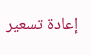إعادة تسعير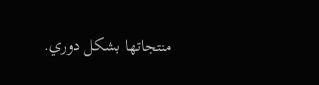منتجاتها بشكل دوري.